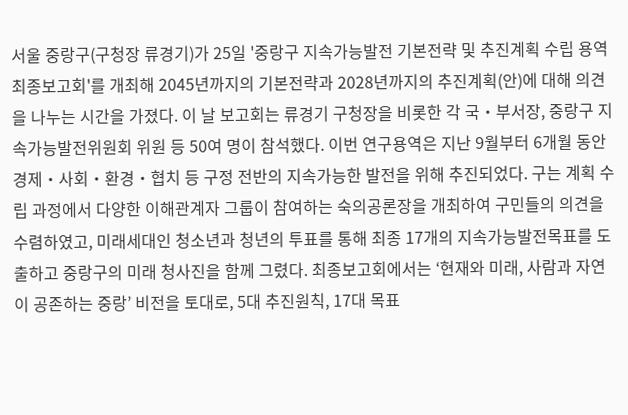서울 중랑구(구청장 류경기)가 25일 '중랑구 지속가능발전 기본전략 및 추진계획 수립 용역 최종보고회'를 개최해 2045년까지의 기본전략과 2028년까지의 추진계획(안)에 대해 의견을 나누는 시간을 가졌다. 이 날 보고회는 류경기 구청장을 비롯한 각 국‧부서장, 중랑구 지속가능발전위원회 위원 등 50여 명이 참석했다. 이번 연구용역은 지난 9월부터 6개월 동안 경제‧사회‧환경‧협치 등 구정 전반의 지속가능한 발전을 위해 추진되었다. 구는 계획 수립 과정에서 다양한 이해관계자 그룹이 참여하는 숙의공론장을 개최하여 구민들의 의견을 수렴하였고, 미래세대인 청소년과 청년의 투표를 통해 최종 17개의 지속가능발전목표를 도출하고 중랑구의 미래 청사진을 함께 그렸다. 최종보고회에서는 ‘현재와 미래, 사람과 자연이 공존하는 중랑’ 비전을 토대로, 5대 추진원칙, 17대 목표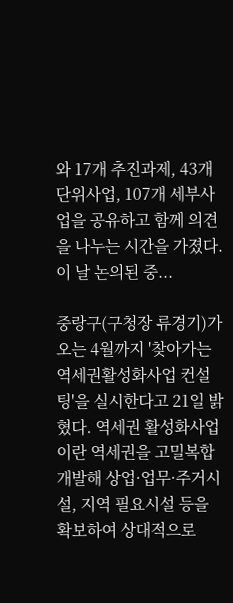와 17개 추진과제, 43개 단위사업, 107개 세부사업을 공유하고 함께 의견을 나누는 시간을 가졌다. 이 날 논의된 중...

중랑구(구청장 류경기)가 오는 4월까지 '찾아가는 역세권활성화사업 컨설팅'을 실시한다고 21일 밝혔다. 역세권 활성화사업이란 역세권을 고밀복합개발해 상업·업무·주거시설, 지역 필요시설 등을 확보하여 상대적으로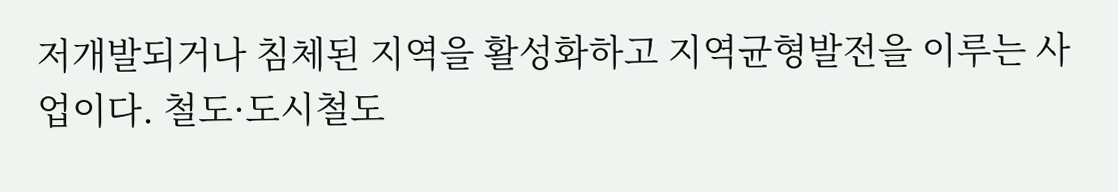저개발되거나 침체된 지역을 활성화하고 지역균형발전을 이루는 사업이다. 철도·도시철도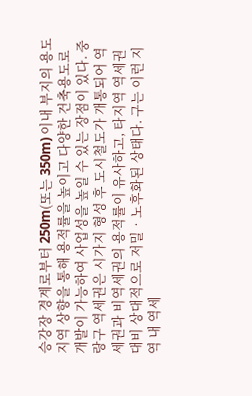승강장 경계로부터 250m(또는 350m) 이내 부지의 용도지역 상향을 통해 용적률을 높이고 다양한 건축용도로 개발이 가능하여 사업성을 높일 수 있는 장점이 있다. 중랑구 역세권은 시가지 형성 후 도시철도가 개통되어 역세권과 비역세권의 용적률이 유사하고, 타지역 역세권 대비 상대적으로 저밀‧노후화된 상태다. 구는 이런 지역 내 역세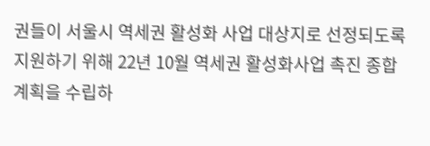권들이 서울시 역세권 활성화 사업 대상지로 선정되도록 지원하기 위해 22년 10월 역세권 활성화사업 촉진 종합계획을 수립하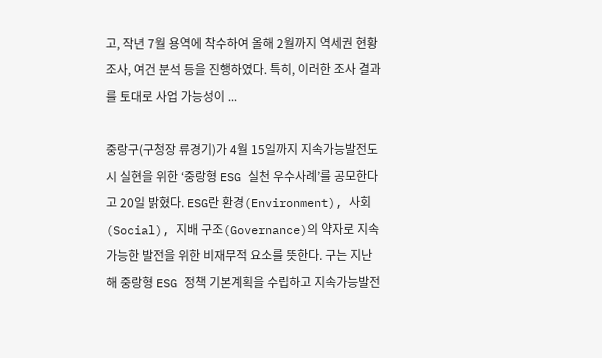고, 작년 7월 용역에 착수하여 올해 2월까지 역세권 현황조사, 여건 분석 등을 진행하였다. 특히, 이러한 조사 결과를 토대로 사업 가능성이 ...

중랑구(구청장 류경기)가 4월 15일까지 지속가능발전도시 실현을 위한 ‘중랑형 ESG 실천 우수사례’를 공모한다고 20일 밝혔다. ESG란 환경(Environment), 사회(Social), 지배 구조(Governance)의 약자로 지속가능한 발전을 위한 비재무적 요소를 뜻한다. 구는 지난해 중랑형 ESG 정책 기본계획을 수립하고 지속가능발전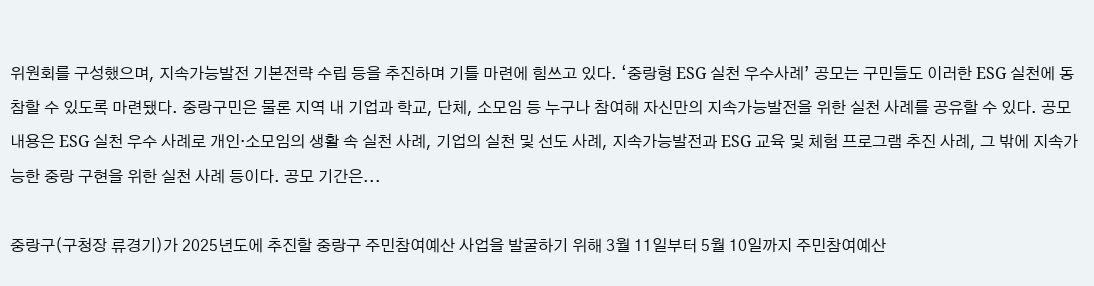위원회를 구성했으며, 지속가능발전 기본전략 수립 등을 추진하며 기틀 마련에 힘쓰고 있다. ‘중랑형 ESG 실천 우수사례’ 공모는 구민들도 이러한 ESG 실천에 동참할 수 있도록 마련됐다. 중랑구민은 물론 지역 내 기업과 학교, 단체, 소모임 등 누구나 참여해 자신만의 지속가능발전을 위한 실천 사례를 공유할 수 있다. 공모 내용은 ESG 실천 우수 사례로 개인·소모임의 생활 속 실천 사례, 기업의 실천 및 선도 사례, 지속가능발전과 ESG 교육 및 체험 프로그램 추진 사례, 그 밖에 지속가능한 중랑 구현을 위한 실천 사례 등이다. 공모 기간은...

중랑구(구청장 류경기)가 2025년도에 추진할 중랑구 주민참여예산 사업을 발굴하기 위해 3월 11일부터 5월 10일까지 주민참여예산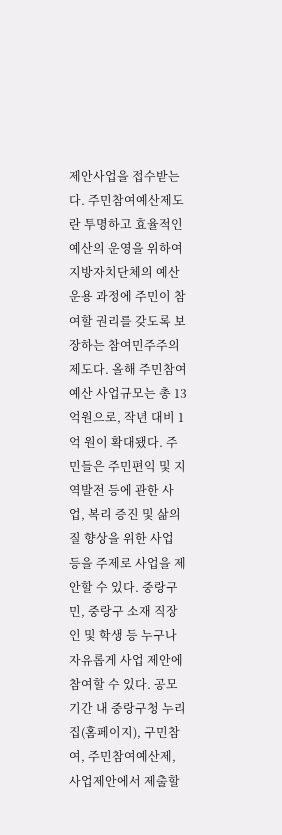제안사업을 접수받는다. 주민참여예산제도란 투명하고 효율적인 예산의 운영을 위하여 지방자치단체의 예산 운용 과정에 주민이 참여할 권리를 갖도록 보장하는 참여민주주의 제도다. 올해 주민참여예산 사업규모는 총 13억원으로, 작년 대비 1억 원이 확대됐다. 주민들은 주민편익 및 지역발전 등에 관한 사업, 복리 증진 및 삶의 질 향상을 위한 사업 등을 주제로 사업을 제안할 수 있다. 중랑구민, 중랑구 소재 직장인 및 학생 등 누구나 자유롭게 사업 제안에 참여할 수 있다. 공모기간 내 중랑구청 누리집(홈페이지), 구민참여, 주민참여예산제, 사업제안에서 제출할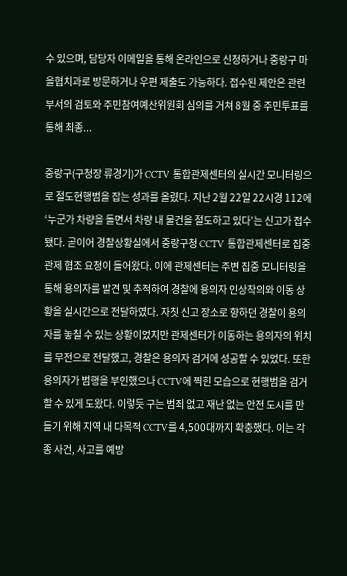수 있으며, 담당자 이메일을 통해 온라인으로 신청하거나 중랑구 마을협치과로 방문하거나 우편 제출도 가능하다. 접수된 제안은 관련 부서의 검토와 주민참여예산위원회 심의를 거쳐 8월 중 주민투표를 통해 최종...

중랑구(구청장 류경기)가 CCTV 통합관제센터의 실시간 모니터링으로 절도현행범을 잡는 성과를 올렸다. 지난 2월 22일 22시경 112에 ‘누군가 차량을 돌면서 차량 내 물건을 절도하고 있다’는 신고가 접수됐다. 곧이어 경찰상황실에서 중랑구청 CCTV 통합관제센터로 집중 관제 협조 요청이 들어왔다. 이에 관제센터는 주변 집중 모니터링을 통해 용의자를 발견 및 추적하여 경찰에 용의자 인상착의와 이동 상황을 실시간으로 전달하였다. 자칫 신고 장소로 향하던 경찰이 용의자를 놓칠 수 있는 상황이었지만 관제센터가 이동하는 용의자의 위치를 무전으로 전달했고, 경찰은 용의자 검거에 성공할 수 있었다. 또한 용의자가 범행을 부인했으나 CCTV에 찍힌 모습으로 현행범을 검거할 수 있게 도왔다. 이렇듯 구는 범죄 없고 재난 없는 안전 도시를 만들기 위해 지역 내 다목적 CCTV를 4,500대까지 확충했다. 이는 각종 사건, 사고를 예방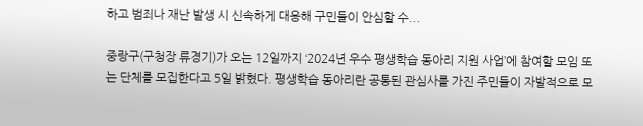하고 범죄나 재난 발생 시 신속하게 대응해 구민들이 안심할 수...

중랑구(구청장 류경기)가 오는 12일까지 ‘2024년 우수 평생학습 동아리 지원 사업’에 참여할 모임 또는 단체를 모집한다고 5일 밝혔다. 평생학습 동아리란 공통된 관심사를 가진 주민들이 자발적으로 모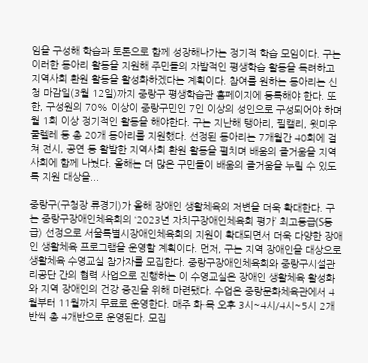임을 구성해 학습과 토론으로 함께 성장해나가는 정기적 학습 모임이다. 구는 이러한 동아리 활동을 지원해 주민들의 자발적인 평생학습 활동을 독려하고 지역사회 환원 활동을 활성화하겠다는 계획이다. 참여를 원하는 동아리는 신청 마감일(3월 12일)까지 중랑구 평생학습관 홈페이지에 등록해야 한다. 또한, 구성원의 70% 이상이 중랑구민인 7인 이상의 성인으로 구성되어야 하며 월 1회 이상 정기적인 활동을 해야한다. 구는 지난해 탱아리, 필캘리, 윗미우쿨렐레 등 총 20개 동아리를 지원했다. 선정된 동아리는 7개월간 40회에 걸쳐 전시, 공연 등 활발한 지역사회 환원 활동을 펼치며 배움의 즐거움을 지역사회에 함께 나눴다. 올해는 더 많은 구민들이 배움의 즐거움을 누릴 수 있도록 지원 대상을...

중랑구(구청장 류경기)가 올해 장애인 생활체육의 저변을 더욱 확대한다. 구는 중랑구장애인체육회의 ‘2023년 자치구장애인체육회 평가’ 최고등급(S등급) 선정으로 서울특별시장애인체육회의 지원이 확대되면서 더욱 다양한 장애인 생활체육 프로그램을 운영할 계획이다. 먼저, 구는 지역 장애인을 대상으로 생활체육 수영교실 참가자를 모집한다. 중랑구장애인체육회와 중랑구시설관리공단 간의 협력 사업으로 진행하는 이 수영교실은 장애인 생활체육 활성화와 지역 장애인의 건강 증진을 위해 마련됐다. 수업은 중랑문화체육관에서 4월부터 11월까지 무료로 운영한다. 매주 화·목 오후 3시~4시/4시~5시 2개반씩 총 4개반으로 운영된다. 모집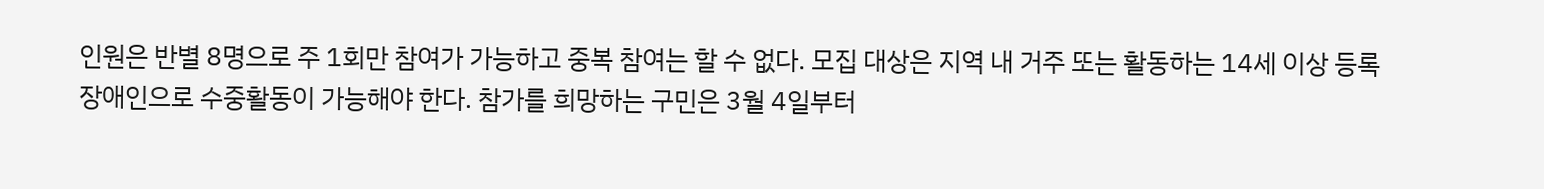인원은 반별 8명으로 주 1회만 참여가 가능하고 중복 참여는 할 수 없다. 모집 대상은 지역 내 거주 또는 활동하는 14세 이상 등록 장애인으로 수중활동이 가능해야 한다. 참가를 희망하는 구민은 3월 4일부터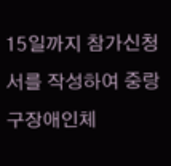15일까지 참가신청서를 작성하여 중랑구장애인체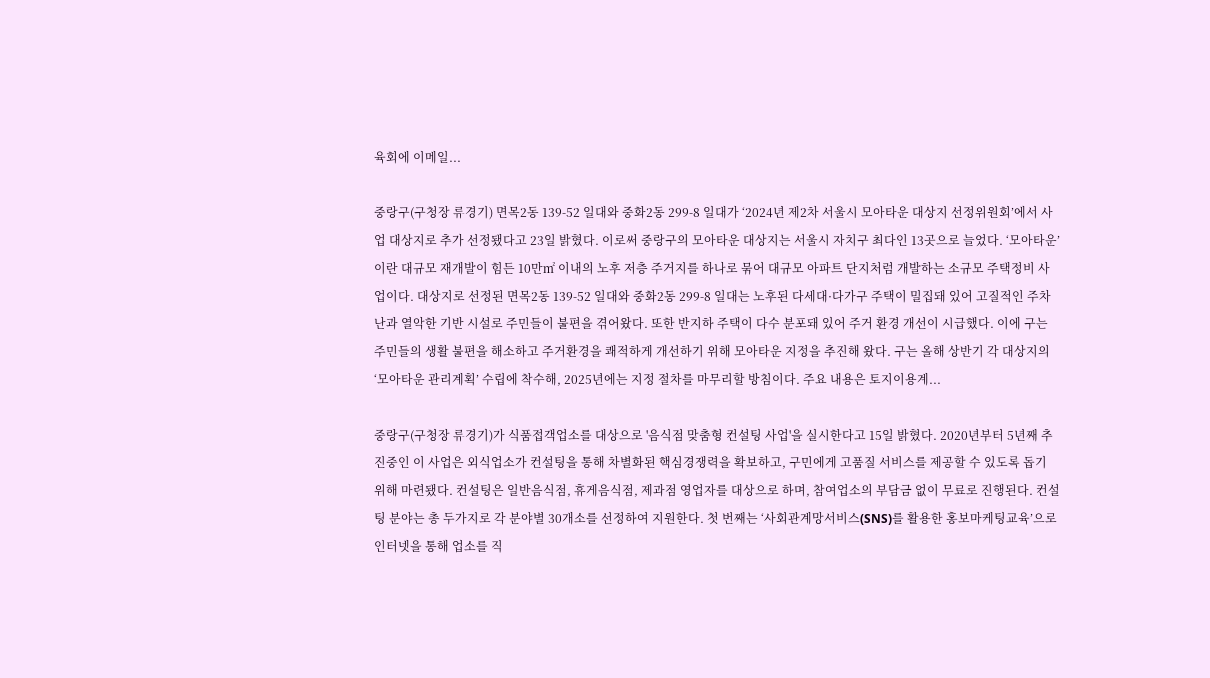육회에 이메일...

중랑구(구청장 류경기) 면목2동 139-52 일대와 중화2동 299-8 일대가 ‘2024년 제2차 서울시 모아타운 대상지 선정위원회’에서 사업 대상지로 추가 선정됐다고 23일 밝혔다. 이로써 중랑구의 모아타운 대상지는 서울시 자치구 최다인 13곳으로 늘었다. ‘모아타운’이란 대규모 재개발이 힘든 10만㎡ 이내의 노후 저층 주거지를 하나로 묶어 대규모 아파트 단지처럼 개발하는 소규모 주택정비 사업이다. 대상지로 선정된 면목2동 139-52 일대와 중화2동 299-8 일대는 노후된 다세대·다가구 주택이 밀집돼 있어 고질적인 주차난과 열악한 기반 시설로 주민들이 불편을 겪어왔다. 또한 반지하 주택이 다수 분포돼 있어 주거 환경 개선이 시급했다. 이에 구는 주민들의 생활 불편을 해소하고 주거환경을 쾌적하게 개선하기 위해 모아타운 지정을 추진해 왔다. 구는 올해 상반기 각 대상지의 ‘모아타운 관리계획’ 수립에 착수해, 2025년에는 지정 절차를 마무리할 방침이다. 주요 내용은 토지이용계...

중랑구(구청장 류경기)가 식품접객업소를 대상으로 '음식점 맞춤형 컨설팅 사업'을 실시한다고 15일 밝혔다. 2020년부터 5년째 추진중인 이 사업은 외식업소가 컨설팅을 통해 차별화된 핵심경쟁력을 확보하고, 구민에게 고품질 서비스를 제공할 수 있도록 돕기 위해 마련됐다. 컨설팅은 일반음식점, 휴게음식점, 제과점 영업자를 대상으로 하며, 참여업소의 부담금 없이 무료로 진행된다. 컨설팅 분야는 총 두가지로 각 분야별 30개소를 선정하여 지원한다. 첫 번째는 ‘사회관계망서비스(SNS)를 활용한 홍보마케팅교육’으로 인터넷을 통해 업소를 직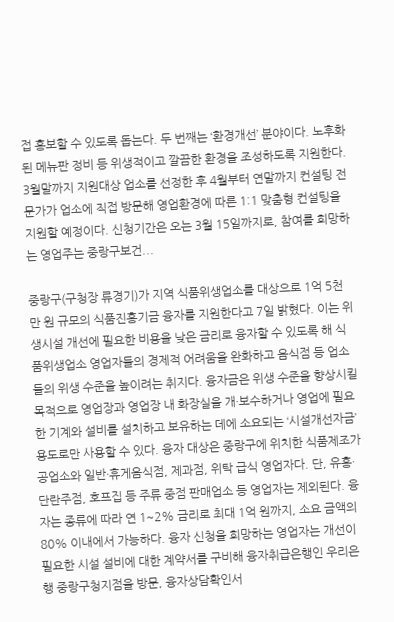접 홍보할 수 있도록 돕는다. 두 번째는 ‘환경개선’ 분야이다. 노후화된 메뉴판 정비 등 위생적이고 깔끔한 환경을 조성하도록 지원한다. 3월말까지 지원대상 업소를 선정한 후 4월부터 연말까지 컨설팅 전문가가 업소에 직접 방문해 영업환경에 따른 1:1 맞춤형 컨설팅을 지원할 예정이다. 신청기간은 오는 3월 15일까지로, 참여를 희망하는 영업주는 중랑구보건...

중랑구(구청장 류경기)가 지역 식품위생업소를 대상으로 1억 5천만 원 규모의 식품진흥기금 융자를 지원한다고 7일 밝혔다. 이는 위생시설 개선에 필요한 비용을 낮은 금리로 융자할 수 있도록 해 식품위생업소 영업자들의 경제적 어려움을 완화하고 음식점 등 업소들의 위생 수준을 높이려는 취지다. 융자금은 위생 수준을 향상시킬 목적으로 영업장과 영업장 내 화장실을 개·보수하거나 영업에 필요한 기계와 설비를 설치하고 보유하는 데에 소요되는 ‘시설개선자금’ 용도로만 사용할 수 있다. 융자 대상은 중랑구에 위치한 식품제조가공업소와 일반·휴게음식점, 제과점, 위탁 급식 영업자다. 단, 유흥·단란주점, 호프집 등 주류 중점 판매업소 등 영업자는 제외된다. 융자는 종류에 따라 연 1~2% 금리로 최대 1억 원까지, 소요 금액의 80% 이내에서 가능하다. 융자 신청을 희망하는 영업자는 개선이 필요한 시설 설비에 대한 계약서를 구비해 융자취급은행인 우리은행 중랑구청지점을 방문, 융자상담확인서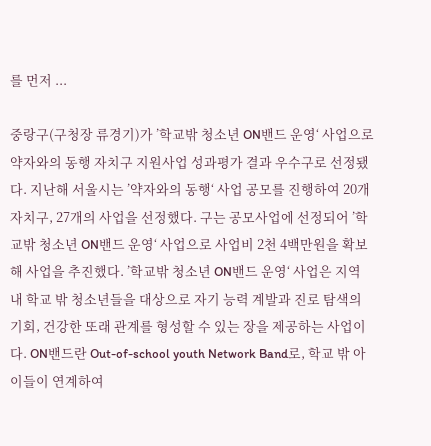를 먼저 ...

중랑구(구청장 류경기)가 ’학교밖 청소년 ON밴드 운영‘ 사업으로 약자와의 동행 자치구 지원사업 성과평가 결과 우수구로 선정됐다. 지난해 서울시는 ’약자와의 동행‘ 사업 공모를 진행하여 20개 자치구, 27개의 사업을 선정했다. 구는 공모사업에 선정되어 ’학교밖 청소년 ON밴드 운영‘ 사업으로 사업비 2천 4백만원을 확보해 사업을 추진했다. ’학교밖 청소년 ON밴드 운영‘ 사업은 지역 내 학교 밖 청소년들을 대상으로 자기 능력 계발과 진로 탐색의 기회, 건강한 또래 관계를 형성할 수 있는 장을 제공하는 사업이다. ON밴드란 Out-of-school youth Network Band로, 학교 밖 아이들이 연계하여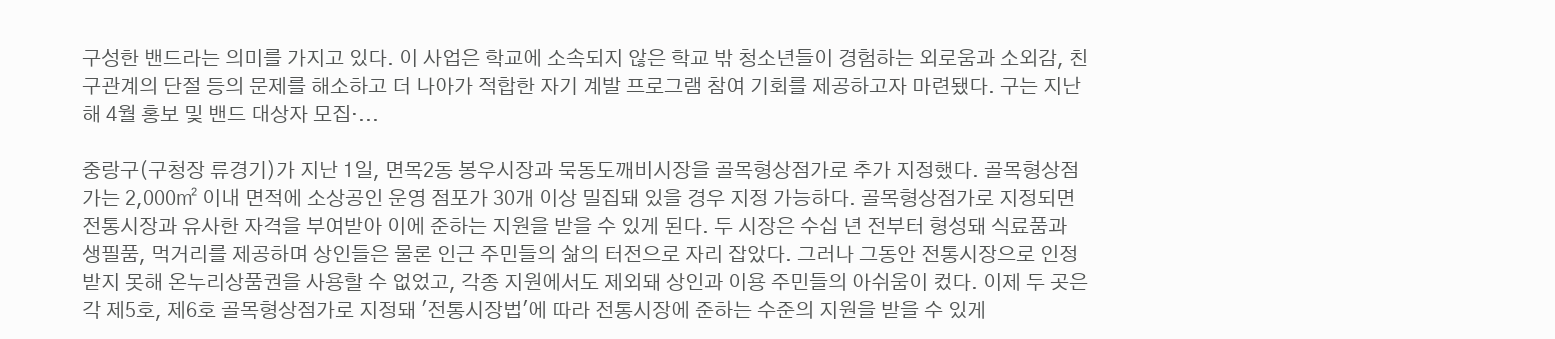구성한 밴드라는 의미를 가지고 있다. 이 사업은 학교에 소속되지 않은 학교 밖 청소년들이 경험하는 외로움과 소외감, 친구관계의 단절 등의 문제를 해소하고 더 나아가 적합한 자기 계발 프로그램 참여 기회를 제공하고자 마련됐다. 구는 지난해 4월 홍보 및 밴드 대상자 모집‧...

중랑구(구청장 류경기)가 지난 1일, 면목2동 봉우시장과 묵동도깨비시장을 골목형상점가로 추가 지정했다. 골목형상점가는 2,000㎡ 이내 면적에 소상공인 운영 점포가 30개 이상 밀집돼 있을 경우 지정 가능하다. 골목형상점가로 지정되면 전통시장과 유사한 자격을 부여받아 이에 준하는 지원을 받을 수 있게 된다. 두 시장은 수십 년 전부터 형성돼 식료품과 생필품, 먹거리를 제공하며 상인들은 물론 인근 주민들의 삶의 터전으로 자리 잡았다. 그러나 그동안 전통시장으로 인정받지 못해 온누리상품권을 사용할 수 없었고, 각종 지원에서도 제외돼 상인과 이용 주민들의 아쉬움이 컸다. 이제 두 곳은 각 제5호, 제6호 골목형상점가로 지정돼 '전통시장법'에 따라 전통시장에 준하는 수준의 지원을 받을 수 있게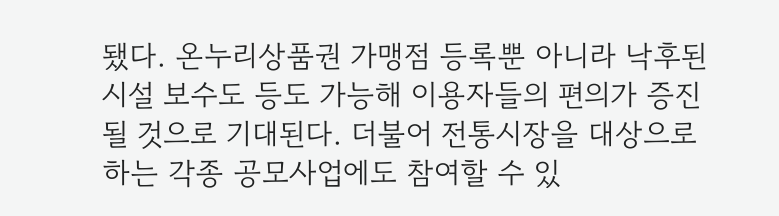됐다. 온누리상품권 가맹점 등록뿐 아니라 낙후된 시설 보수도 등도 가능해 이용자들의 편의가 증진될 것으로 기대된다. 더불어 전통시장을 대상으로 하는 각종 공모사업에도 참여할 수 있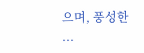으며, 풍성한 ...